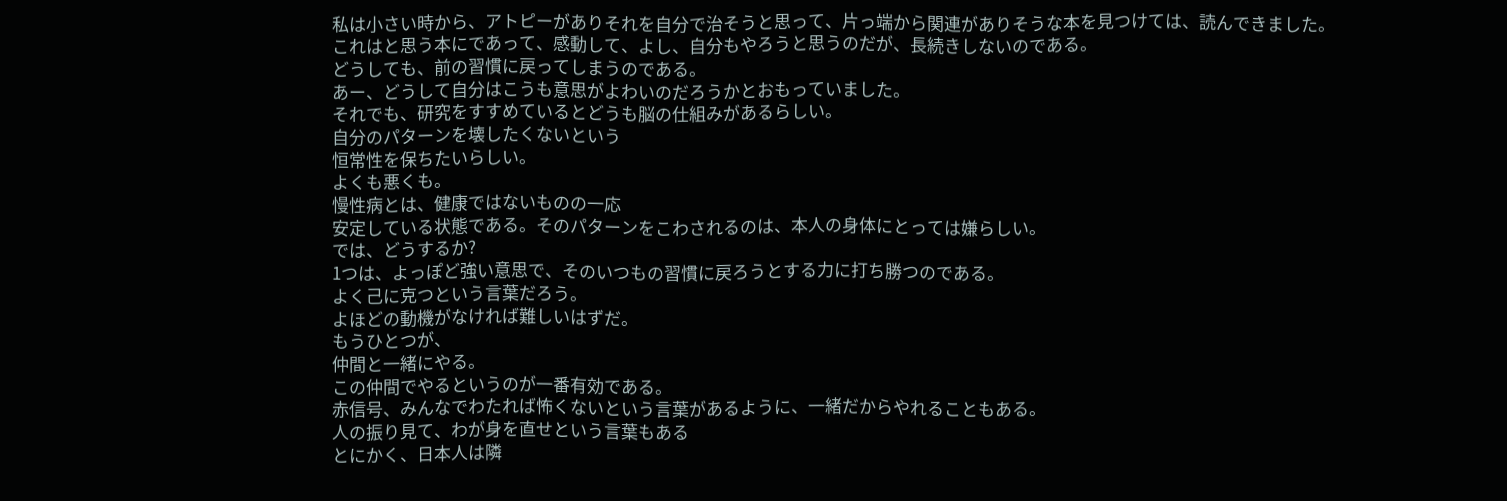私は小さい時から、アトピーがありそれを自分で治そうと思って、片っ端から関連がありそうな本を見つけては、読んできました。
これはと思う本にであって、感動して、よし、自分もやろうと思うのだが、長続きしないのである。
どうしても、前の習慣に戻ってしまうのである。
あー、どうして自分はこうも意思がよわいのだろうかとおもっていました。
それでも、研究をすすめているとどうも脳の仕組みがあるらしい。
自分のパターンを壊したくないという
恒常性を保ちたいらしい。
よくも悪くも。
慢性病とは、健康ではないものの一応
安定している状態である。そのパターンをこわされるのは、本人の身体にとっては嫌らしい。
では、どうするか?
1つは、よっぽど強い意思で、そのいつもの習慣に戻ろうとする力に打ち勝つのである。
よく己に克つという言葉だろう。
よほどの動機がなければ難しいはずだ。
もうひとつが、
仲間と一緒にやる。
この仲間でやるというのが一番有効である。
赤信号、みんなでわたれば怖くないという言葉があるように、一緒だからやれることもある。
人の振り見て、わが身を直せという言葉もある
とにかく、日本人は隣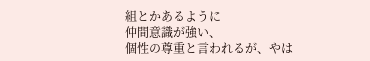組とかあるように
仲間意識が強い、
個性の尊重と言われるが、やは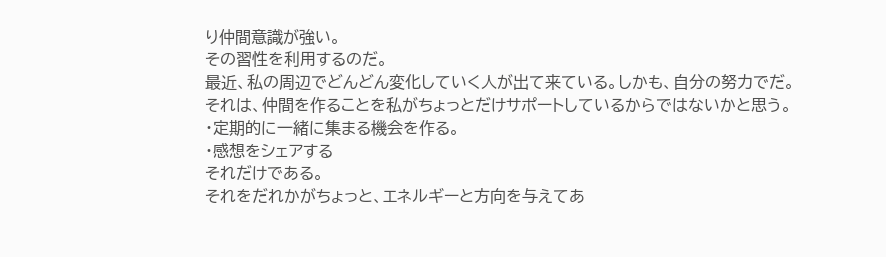り仲間意識が強い。
その習性を利用するのだ。
最近、私の周辺でどんどん変化していく人が出て来ている。しかも、自分の努力でだ。
それは、仲間を作ることを私がちょっとだけサポートしているからではないかと思う。
・定期的に一緒に集まる機会を作る。
・感想をシェアする
それだけである。
それをだれかがちょっと、エネルギーと方向を与えてあ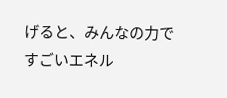げると、みんなの力ですごいエネル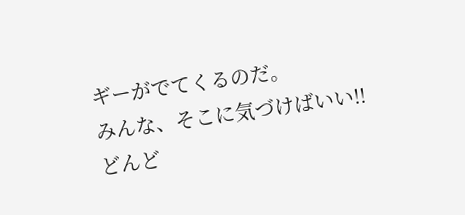ギーがでてくるのだ。
みんな、そこに気づけばいい!!
どんど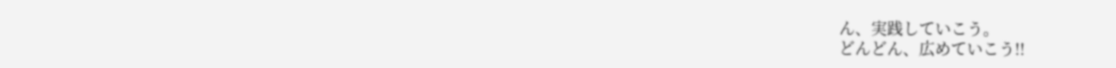ん、実践していこう。
どんどん、広めていこう!!